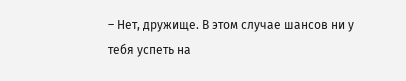– Нет, дружище. В этом случае шансов ни у тебя успеть на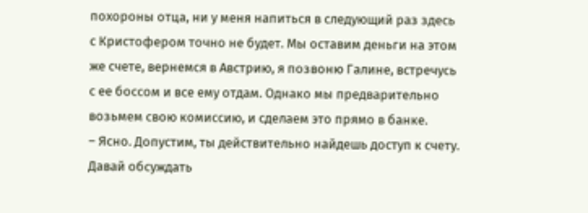похороны отца, ни у меня напиться в следующий раз здесь с Кристофером точно не будет. Мы оставим деньги на этом же счете, вернемся в Австрию, я позвоню Галине, встречусь с ее боссом и все ему отдам. Однако мы предварительно возьмем свою комиссию, и сделаем это прямо в банке.
– Ясно. Допустим, ты действительно найдешь доступ к счету. Давай обсуждать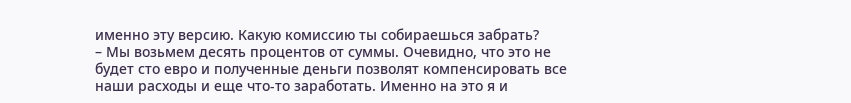именно эту версию. Какую комиссию ты собираешься забрать?
– Мы возьмем десять процентов от суммы. Очевидно, что это не будет сто евро и полученные деньги позволят компенсировать все наши расходы и еще что-то заработать. Именно на это я и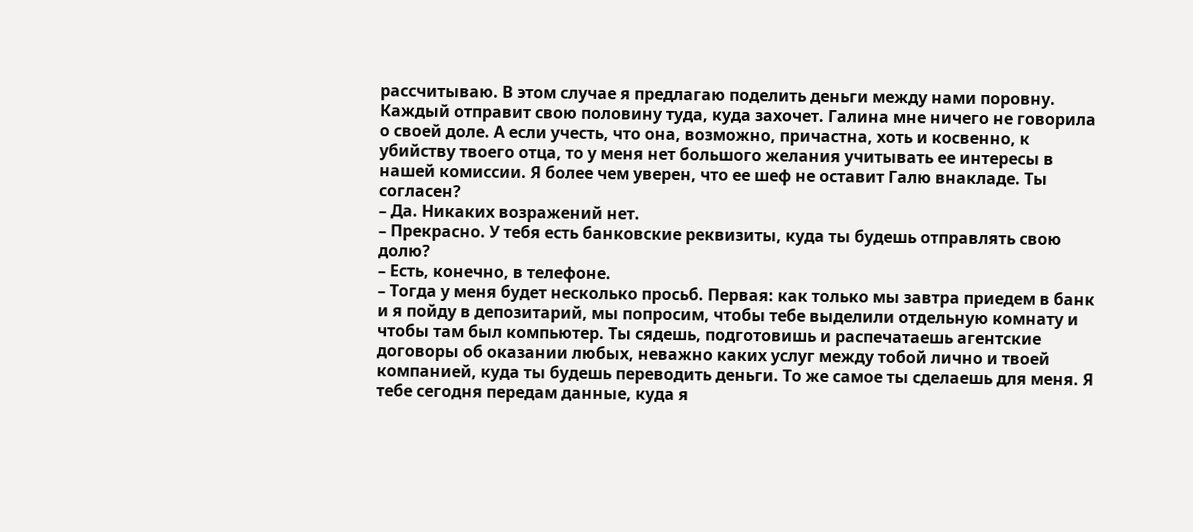рассчитываю. В этом случае я предлагаю поделить деньги между нами поровну. Каждый отправит свою половину туда, куда захочет. Галина мне ничего не говорила о своей доле. А если учесть, что она, возможно, причастна, хоть и косвенно, к убийству твоего отца, то у меня нет большого желания учитывать ее интересы в нашей комиссии. Я более чем уверен, что ее шеф не оставит Галю внакладе. Ты согласен?
– Да. Никаких возражений нет.
– Прекрасно. У тебя есть банковские реквизиты, куда ты будешь отправлять свою долю?
– Есть, конечно, в телефоне.
– Тогда у меня будет несколько просьб. Первая: как только мы завтра приедем в банк и я пойду в депозитарий, мы попросим, чтобы тебе выделили отдельную комнату и чтобы там был компьютер. Ты сядешь, подготовишь и распечатаешь агентские договоры об оказании любых, неважно каких услуг между тобой лично и твоей компанией, куда ты будешь переводить деньги. То же самое ты сделаешь для меня. Я тебе сегодня передам данные, куда я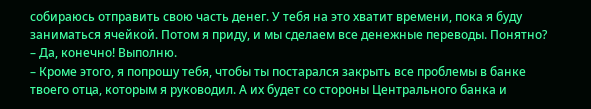собираюсь отправить свою часть денег. У тебя на это хватит времени, пока я буду заниматься ячейкой. Потом я приду, и мы сделаем все денежные переводы. Понятно?
– Да, конечно! Выполню.
– Кроме этого, я попрошу тебя, чтобы ты постарался закрыть все проблемы в банке твоего отца, которым я руководил. А их будет со стороны Центрального банка и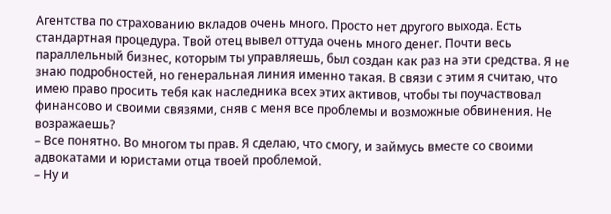Агентства по страхованию вкладов очень много. Просто нет другого выхода. Есть стандартная процедура. Твой отец вывел оттуда очень много денег. Почти весь параллельный бизнес, которым ты управляешь, был создан как раз на эти средства. Я не знаю подробностей, но генеральная линия именно такая. В связи с этим я считаю, что имею право просить тебя как наследника всех этих активов, чтобы ты поучаствовал финансово и своими связями, сняв с меня все проблемы и возможные обвинения. Не возражаешь?
– Все понятно. Во многом ты прав. Я сделаю, что смогу, и займусь вместе со своими адвокатами и юристами отца твоей проблемой.
– Ну и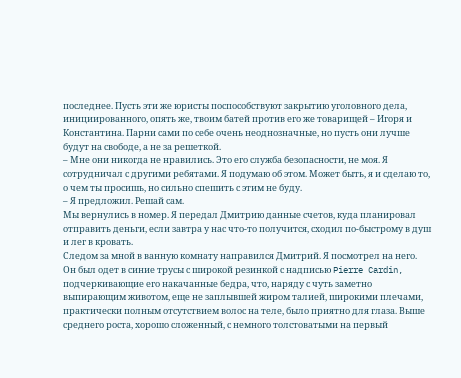последнее. Пусть эти же юристы поспособствуют закрытию уголовного дела, инициированного, опять же, твоим батей против его же товарищей – Игоря и Константина. Парни сами по себе очень неоднозначные, но пусть они лучше будут на свободе, а не за решеткой.
– Мне они никогда не нравились. Это его служба безопасности, не моя. Я сотрудничал с другими ребятами. Я подумаю об этом. Может быть, я и сделаю то, о чем ты просишь, но сильно спешить с этим не буду.
– Я предложил. Решай сам.
Мы вернулись в номер. Я передал Дмитрию данные счетов, куда планировал отправить деньги, если завтра у нас что-то получится, сходил по-быстрому в душ и лег в кровать.
Следом за мной в ванную комнату направился Дмитрий. Я посмотрел на него. Он был одет в синие трусы с широкой резинкой с надписью Pierre Cardin, подчеркивающие его накачанные бедра, что, наряду с чуть заметно выпирающим животом, еще не заплывшей жиром талией, широкими плечами, практически полным отсутствием волос на теле, было приятно для глаза. Выше среднего роста, хорошо сложенный, с немного толстоватыми на первый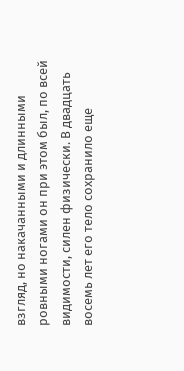взгляд, но накачанными и длинными ровными ногами он при этом был, по всей видимости, силен физически. В двадцать восемь лет его тело сохранило еще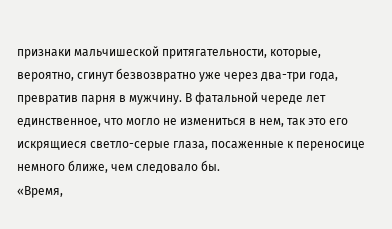признаки мальчишеской притягательности, которые, вероятно, сгинут безвозвратно уже через два-три года, превратив парня в мужчину. В фатальной череде лет единственное, что могло не измениться в нем, так это его искрящиеся светло-серые глаза, посаженные к переносице немного ближе, чем следовало бы.
«Время,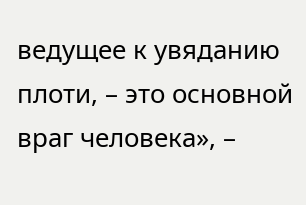ведущее к увяданию плоти, – это основной враг человека», –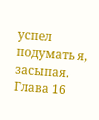успел подумать я, засыпая.
Глава 16